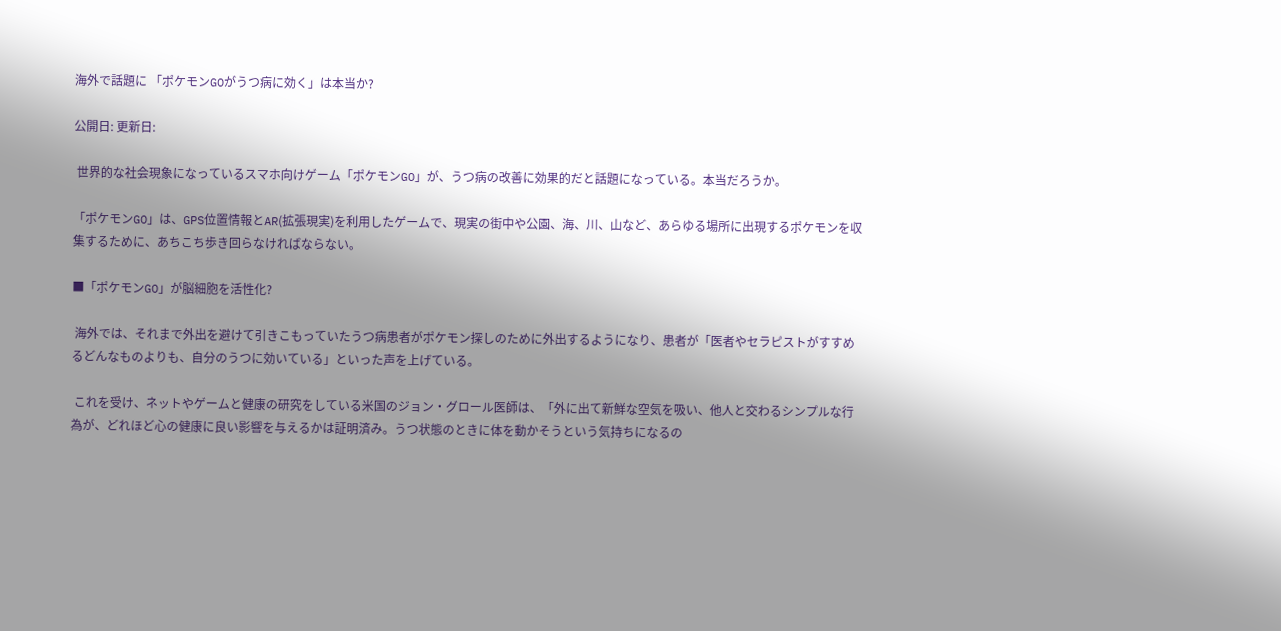海外で話題に 「ポケモンGOがうつ病に効く」は本当か?

公開日: 更新日:

 世界的な社会現象になっているスマホ向けゲーム「ポケモンGO」が、うつ病の改善に効果的だと話題になっている。本当だろうか。

「ポケモンGO」は、GPS位置情報とAR(拡張現実)を利用したゲームで、現実の街中や公園、海、川、山など、あらゆる場所に出現するポケモンを収集するために、あちこち歩き回らなければならない。

■「ポケモンGO」が脳細胞を活性化?

 海外では、それまで外出を避けて引きこもっていたうつ病患者がポケモン探しのために外出するようになり、患者が「医者やセラピストがすすめるどんなものよりも、自分のうつに効いている」といった声を上げている。

 これを受け、ネットやゲームと健康の研究をしている米国のジョン・グロール医師は、「外に出て新鮮な空気を吸い、他人と交わるシンプルな行為が、どれほど心の健康に良い影響を与えるかは証明済み。うつ状態のときに体を動かそうという気持ちになるの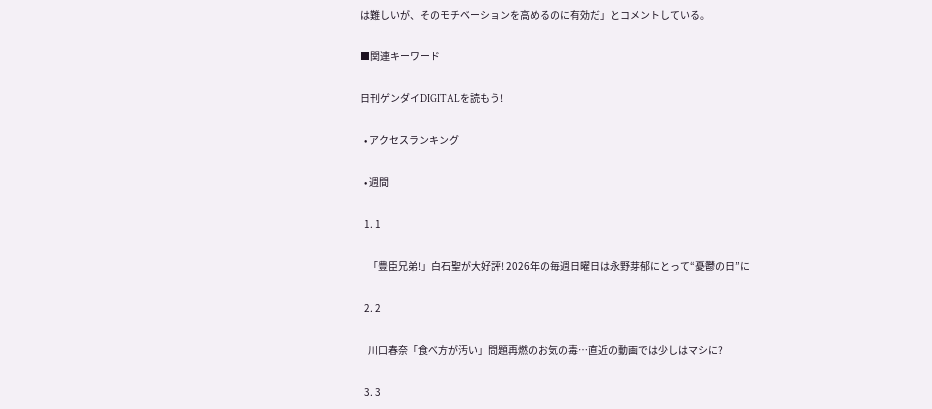は難しいが、そのモチベーションを高めるのに有効だ」とコメントしている。

■関連キーワード

日刊ゲンダイDIGITALを読もう!

  • アクセスランキング

  • 週間

  1. 1

    「豊臣兄弟!」白石聖が大好評! 2026年の毎週日曜日は永野芽郁にとって“憂鬱の日”に

  2. 2

    川口春奈「食べ方が汚い」問題再燃のお気の毒…直近の動画では少しはマシに?

  3. 3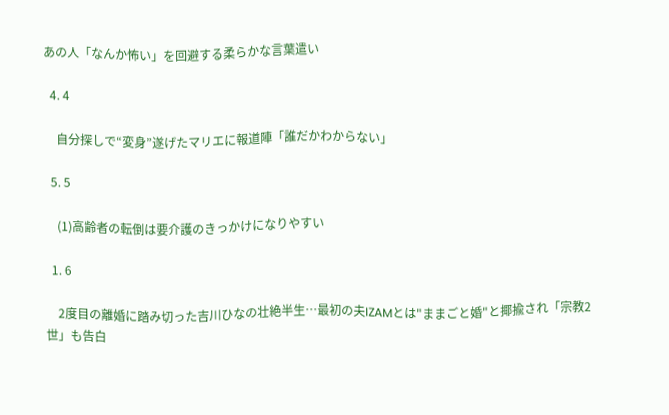あの人「なんか怖い」を回避する柔らかな言葉遣い

  4. 4

    自分探しで“変身”遂げたマリエに報道陣「誰だかわからない」

  5. 5

    (1)高齢者の転倒は要介護のきっかけになりやすい

  1. 6

    2度目の離婚に踏み切った吉川ひなの壮絶半生…最初の夫IZAMとは"ままごと婚"と揶揄され「宗教2世」も告白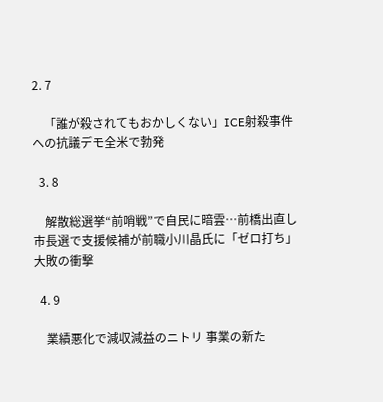2. 7

    「誰が殺されてもおかしくない」ICE射殺事件への抗議デモ全米で勃発

  3. 8

    解散総選挙“前哨戦”で自民に暗雲…前橋出直し市長選で支援候補が前職小川晶氏に「ゼロ打ち」大敗の衝撃

  4. 9

    業績悪化で減収減益のニトリ 事業の新た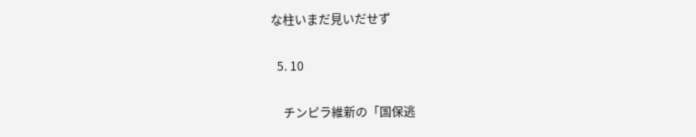な柱いまだ見いだせず

  5. 10

    チンピラ維新の「国保逃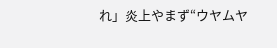れ」炎上やまず“ウヤムヤ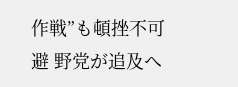作戦”も頓挫不可避 野党が追及へ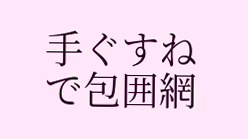手ぐすねで包囲網